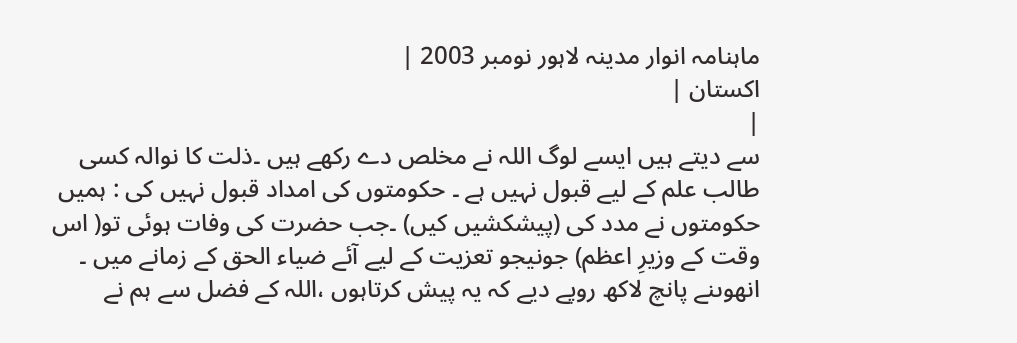ماہنامہ انوار مدینہ لاہور نومبر 2003 |
اكستان |
|
سے دیتے ہیں ایسے لوگ اللہ نے مخلص دے رکھے ہیں ۔ذلت کا نوالہ کسی طالب علم کے لیے قبول نہیں ہے ۔ حکومتوں کی امداد قبول نہیں کی : ہمیں حکومتوں نے مدد کی (پیشکشیں کیں) ۔جب حضرت کی وفات ہوئی تو( اس وقت کے وزیرِ اعظم) جونیجو تعزیت کے لیے آئے ضیاء الحق کے زمانے میں ۔ انھوںنے پانچ لاکھ روپے دیے کہ یہ پیش کرتاہوں ،اللہ کے فضل سے ہم نے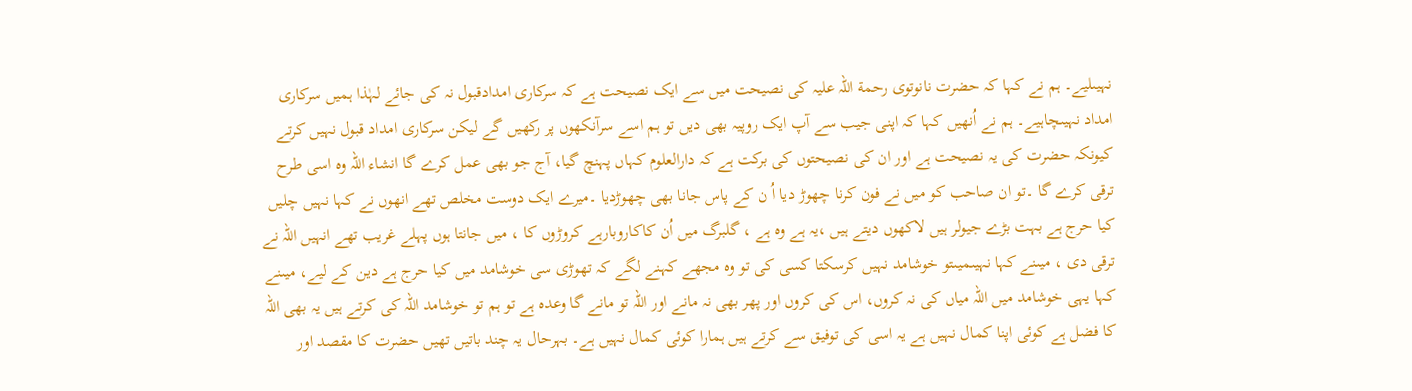نہیںلیے۔ ہم نے کہا کہ حضرت نانوتوی رحمة اللہ علیہ کی نصیحت میں سے ایک نصیحت ہے کہ سرکاری امدادقبول نہ کی جائے لہٰذا ہمیں سرکاری امداد نہیںچاہیے۔ ہم نے اُنھیں کہا کہ اپنی جیب سے آپ ایک روپیہ بھی دیں تو ہم اسے سرآنکھوں پر رکھیں گے لیکن سرکاری امداد قبول نہیں کرتے کیونکہ حضرت کی یہ نصیحت ہے اور ان کی نصیحتوں کی برکت ہے کہ دارالعلوم کہاں پہنچ گیا، آج جو بھی عمل کرے گا انشاء اللہ وہ اسی طرح ترقی کرے گا ۔تو ان صاحب کو میں نے فون کرنا چھوڑ دیا اُ ن کے پاس جانا بھی چھوڑدیا ۔میرے ایک دوست مخلص تھے انھوں نے کہا نہیں چلیں کیا حرج ہے بہت بڑے جیولر ہیں لاکھوں دیتے ہیں ،یہ ہے وہ ہے ، گلبرگ میں اُن کاکاروبارہے کروڑوں کا ، میں جانتا ہوں پہلے غریب تھے انہیں اللہ نے ترقی دی ، میںنے کہا نہیںمیںتو خوشامد نہیں کرسکتا کسی کی تو وہ مجھے کہنے لگے کہ تھوڑی سی خوشامد میں کیا حرج ہے دین کے لیے، میںنے کہا یہی خوشامد میں اللہ میاں کی نہ کروں، اس کی کروں اور پھر بھی نہ مانے اور اللہ تو مانے گا وعدہ ہے تو ہم تو خوشامد اللہ کی کرتے ہیں یہ بھی اللہ کا فضل ہے کوئی اپنا کمال نہیں ہے یہ اسی کی توفیق سے کرتے ہیں ہمارا کوئی کمال نہیں ہے۔ بہرحال یہ چند باتیں تھیں حضرت کا مقصد اور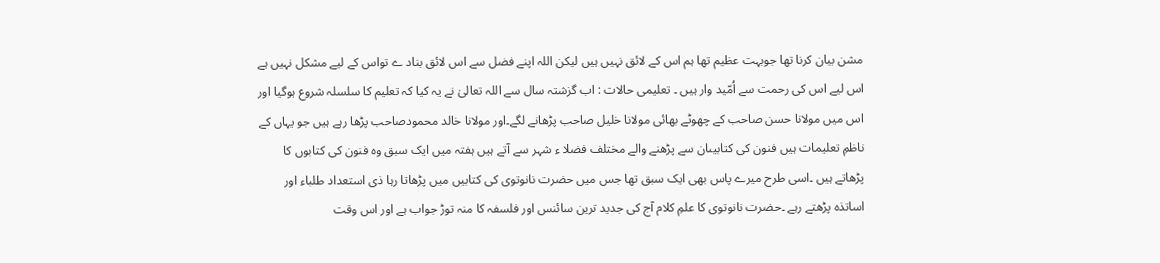مشن بیان کرنا تھا جوبہت عظیم تھا ہم اس کے لائق نہیں ہیں لیکن اللہ اپنے فضل سے اس لائق بناد ے تواس کے لیے مشکل نہیں ہے اس لیے اس کی رحمت سے اُمّید وار ہیں ۔ تعلیمی حالات : اب گزشتہ سال سے اللہ تعالیٰ نے یہ کیا کہ تعلیم کا سلسلہ شروع ہوگیا اور اس میں مولانا حسن صاحب کے چھوٹے بھائی مولانا خلیل صاحب پڑھانے لگے۔اور مولانا خالد محمودصاحب پڑھا رہے ہیں جو یہاں کے ناظمِ تعلیمات ہیں فنون کی کتابیںان سے پڑھنے والے مختلف فضلا ء شہر سے آتے ہیں ہفتہ میں ایک سبق وہ فنون کی کتابوں کا پڑھاتے ہیں ۔اسی طرح میرے پاس بھی ایک سبق تھا جس میں حضرت نانوتوی کی کتابیں میں پڑھاتا رہا ذی استعداد طلباء اور اساتذہ پڑھتے رہے ۔حضرت نانوتوی کا علمِ کلام آج کی جدید ترین سائنس اور فلسفہ کا منہ توڑ جواب ہے اور اس وقت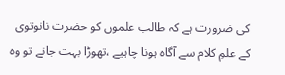کی ضرورت ہے کہ طالب علموں کو حضرت نانوتوی کے علمِ کلام سے آگاہ ہونا چاہیے ،تھوڑا بہت جانے تو وہ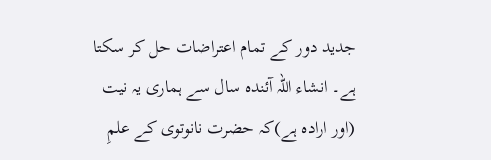جدید دور کے تمام اعتراضات حل کر سکتا ہے۔ انشاء اللہ آئندہ سال سے ہماری یہ نیت (اور ارادہ ہے)کہ حضرت نانوتوی کے علمِ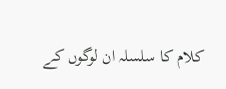کلام کا سلسلہ ان لوگوں کے